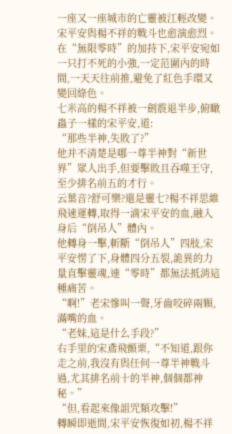一座又一座城市的亡靈被江輕改變。
宋平安與楊不祥的戰斗也愈演愈烈。
在“無限零時”的加持下,宋平安宛如一只打不死的小強,一定范圍內的時間,一天天往前推,避免了紅色手環又變回綠色。
七米高的楊不祥被一劍震退半步,俯瞰蟲子一樣的宋平安,道:
“那些半神,失敗了?”
他并不清楚是哪一尊半神對“新世界”眾人出手,但要擊敗且吞噬王守,至少排名前五的才行。
云葉音?舒可樂?還是靈七?楊不祥思維飛速運轉,取得一滴宋平安的血,融入身后“倒吊人”體內。
他轉身一擊,斬斷“倒吊人”四肢,宋平安愣了下,身體四分五裂,詭異的力量直擊靈魂,連“零時”都無法抵消這種痛苦。
“啊!”老宋慘叫一聲,牙齒咬碎兩顆,滿嘴的血。
“老妹,這是什么手段?”
右手里的宋鳶飛顫栗,“不知道,跟你走之前,我沒有與任何一尊半神戰斗過,尤其排名前十的半神,個個都神秘。”
“但,看起來像詛咒類攻擊!”
轉瞬即逝間,宋平安恢復如初,楊不祥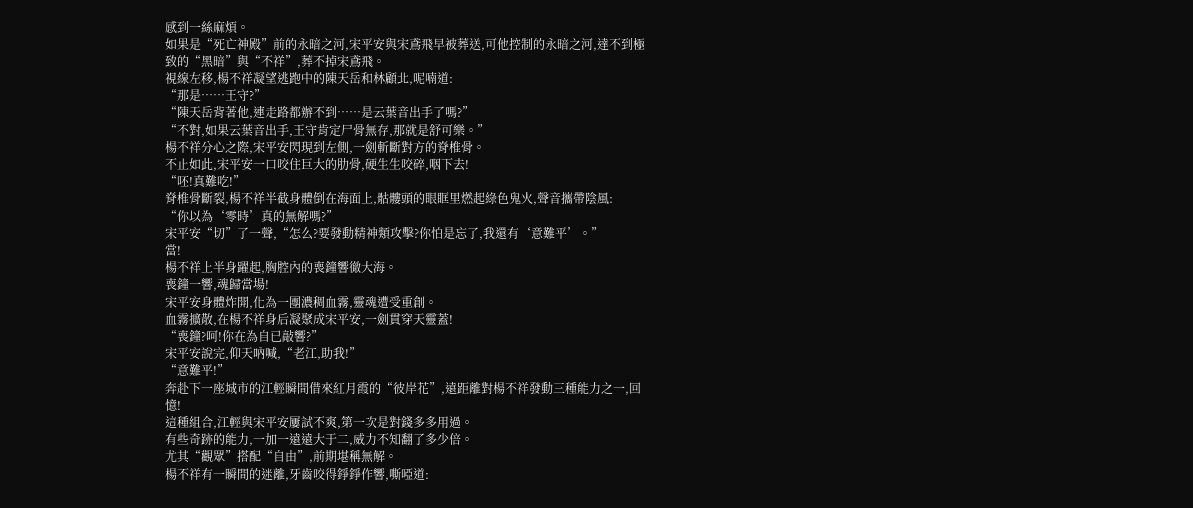感到一絲麻煩。
如果是“死亡神殿”前的永暗之河,宋平安與宋鳶飛早被葬送,可他控制的永暗之河,達不到極致的“黑暗”與“不祥”,葬不掉宋鳶飛。
視線左移,楊不祥凝望逃跑中的陳天岳和林顧北,呢喃道:
“那是……王守?”
“陳天岳背著他,連走路都辦不到……是云葉音出手了嗎?”
“不對,如果云葉音出手,王守肯定尸骨無存,那就是舒可樂。”
楊不祥分心之際,宋平安閃現到左側,一劍斬斷對方的脊椎骨。
不止如此,宋平安一口咬住巨大的肋骨,硬生生咬碎,咽下去!
“呸!真難吃!”
脊椎骨斷裂,楊不祥半截身體倒在海面上,骷髏頭的眼眶里燃起綠色鬼火,聲音攜帶陰風:
“你以為‘零時’真的無解嗎?”
宋平安“切”了一聲,“怎么?要發動精神類攻擊?你怕是忘了,我還有‘意難平’。”
當!
楊不祥上半身躍起,胸腔內的喪鐘響徹大海。
喪鐘一響,魂歸當場!
宋平安身體炸開,化為一團濃稠血霧,靈魂遭受重創。
血霧擴散,在楊不祥身后凝聚成宋平安,一劍貫穿天靈蓋!
“喪鐘?呵!你在為自已敲響?”
宋平安說完,仰天吶喊,“老江,助我!”
“意難平!”
奔赴下一座城市的江輕瞬間借來紅月霞的“彼岸花”,遠距離對楊不祥發動三種能力之一,回憶!
這種組合,江輕與宋平安屢試不爽,第一次是對錢多多用過。
有些奇跡的能力,一加一遠遠大于二,威力不知翻了多少倍。
尤其“觀眾”搭配“自由”,前期堪稱無解。
楊不祥有一瞬間的迷離,牙齒咬得錚錚作響,嘶啞道: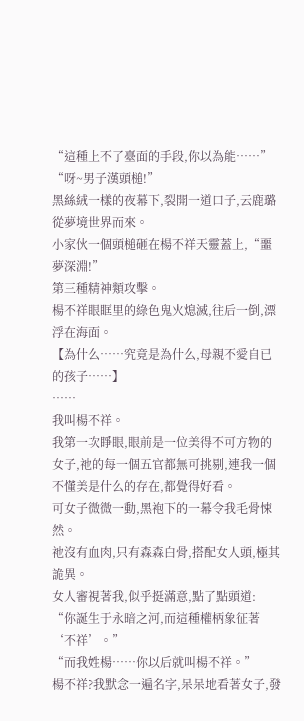“這種上不了臺面的手段,你以為能……”
“呀~男子漢頭槌!”
黑絲絨一樣的夜幕下,裂開一道口子,云鹿璐從夢境世界而來。
小家伙一個頭槌砸在楊不祥天靈蓋上,“噩夢深淵!”
第三種精神類攻擊。
楊不祥眼眶里的綠色鬼火熄滅,往后一倒,漂浮在海面。
【為什么……究竟是為什么,母親不愛自已的孩子……】
……
我叫楊不祥。
我第一次睜眼,眼前是一位美得不可方物的女子,祂的每一個五官都無可挑剔,連我一個不懂美是什么的存在,都覺得好看。
可女子微微一動,黑袍下的一幕令我毛骨悚然。
祂沒有血肉,只有森森白骨,搭配女人頭,極其詭異。
女人審視著我,似乎挺滿意,點了點頭道:
“你誕生于永暗之河,而這種權柄象征著‘不祥’。”
“而我姓楊……你以后就叫楊不祥。”
楊不祥?我默念一遍名字,呆呆地看著女子,發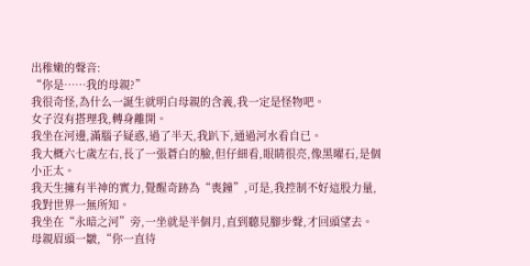出稚嫩的聲音:
“你是……我的母親?”
我很奇怪,為什么一誕生就明白母親的含義,我一定是怪物吧。
女子沒有搭理我,轉身離開。
我坐在河邊,滿腦子疑惑,過了半天,我趴下,通過河水看自已。
我大概六七歲左右,長了一張蒼白的臉,但仔細看,眼睛很亮,像黑曜石,是個小正太。
我天生擁有半神的實力,覺醒奇跡為“喪鐘”,可是,我控制不好這股力量,我對世界一無所知。
我坐在“永暗之河”旁,一坐就是半個月,直到聽見腳步聲,才回頭望去。
母親眉頭一皺,“你一直待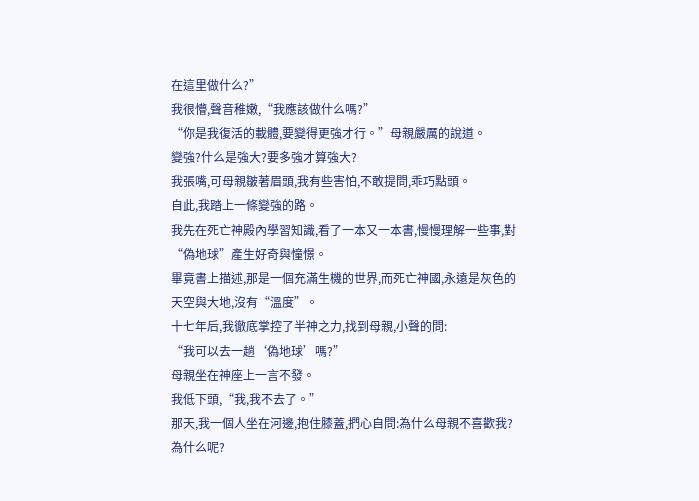在這里做什么?”
我很懵,聲音稚嫩,“我應該做什么嗎?”
“你是我復活的載體,要變得更強才行。”母親嚴厲的說道。
變強?什么是強大?要多強才算強大?
我張嘴,可母親皺著眉頭,我有些害怕,不敢提問,乖巧點頭。
自此,我踏上一條變強的路。
我先在死亡神殿內學習知識,看了一本又一本書,慢慢理解一些事,對“偽地球”產生好奇與憧憬。
畢竟書上描述,那是一個充滿生機的世界,而死亡神國,永遠是灰色的天空與大地,沒有“溫度”。
十七年后,我徹底掌控了半神之力,找到母親,小聲的問:
“我可以去一趟‘偽地球’嗎?”
母親坐在神座上一言不發。
我低下頭,“我,我不去了。”
那天,我一個人坐在河邊,抱住膝蓋,捫心自問:為什么母親不喜歡我?為什么呢?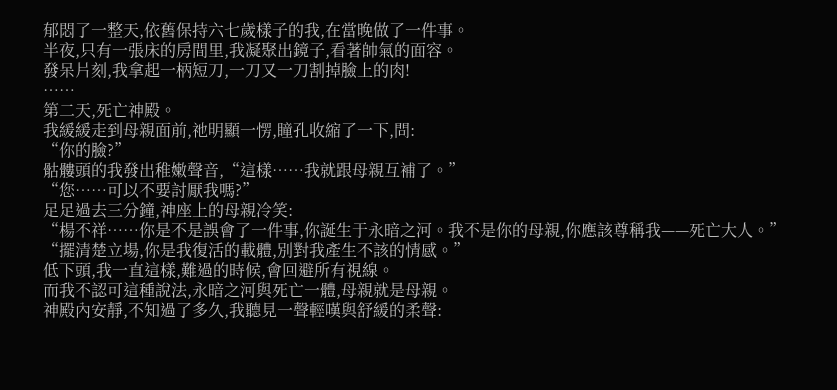郁悶了一整天,依舊保持六七歲樣子的我,在當晚做了一件事。
半夜,只有一張床的房間里,我凝聚出鏡子,看著帥氣的面容。
發呆片刻,我拿起一柄短刀,一刀又一刀割掉臉上的肉!
……
第二天,死亡神殿。
我緩緩走到母親面前,祂明顯一愣,瞳孔收縮了一下,問:
“你的臉?”
骷髏頭的我發出稚嫩聲音,“這樣……我就跟母親互補了。”
“您……可以不要討厭我嗎?”
足足過去三分鐘,神座上的母親冷笑:
“楊不祥……你是不是誤會了一件事,你誕生于永暗之河。我不是你的母親,你應該尊稱我——死亡大人。”
“擺清楚立場,你是我復活的載體,別對我產生不該的情感。”
低下頭,我一直這樣,難過的時候,會回避所有視線。
而我不認可這種說法,永暗之河與死亡一體,母親就是母親。
神殿內安靜,不知過了多久,我聽見一聲輕嘆與舒緩的柔聲: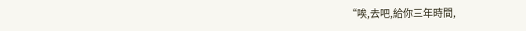“唉,去吧,給你三年時間,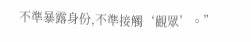不準暴露身份,不準接觸‘觀眾’。”